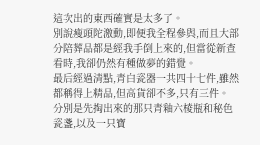這次出的東西確實是太多了。
別說瘦頭陀激動,即便我全程參與,而且大部分陪葬品都是經我手倒上來的,但當從新查看時,我卻仍然有種做夢的錯覺。
最后經過清點,青白瓷器一共四十七件,雖然都稱得上精品,但高貨卻不多,只有三件。
分別是先掏出來的那只青釉六棱瓶和秘色瓷盞,以及一只寶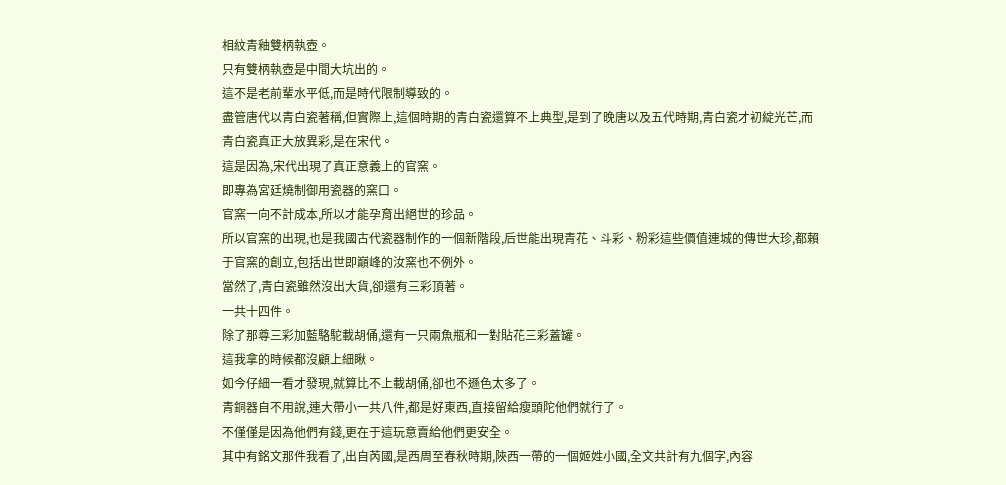相紋青釉雙柄執壺。
只有雙柄執壺是中間大坑出的。
這不是老前輩水平低,而是時代限制導致的。
盡管唐代以青白瓷著稱,但實際上,這個時期的青白瓷還算不上典型,是到了晚唐以及五代時期,青白瓷才初綻光芒,而青白瓷真正大放異彩,是在宋代。
這是因為,宋代出現了真正意義上的官窯。
即專為宮廷燒制御用瓷器的窯口。
官窯一向不計成本,所以才能孕育出絕世的珍品。
所以官窯的出現,也是我國古代瓷器制作的一個新階段,后世能出現青花、斗彩、粉彩這些價值連城的傳世大珍,都賴于官窯的創立,包括出世即巔峰的汝窯也不例外。
當然了,青白瓷雖然沒出大貨,卻還有三彩頂著。
一共十四件。
除了那尊三彩加藍駱駝載胡俑,還有一只兩魚瓶和一對貼花三彩蓋罐。
這我拿的時候都沒顧上細瞅。
如今仔細一看才發現,就算比不上載胡俑,卻也不遜色太多了。
青銅器自不用說,連大帶小一共八件,都是好東西,直接留給瘦頭陀他們就行了。
不僅僅是因為他們有錢,更在于這玩意賣給他們更安全。
其中有銘文那件我看了,出自芮國,是西周至春秋時期,陜西一帶的一個姬姓小國,全文共計有九個字,內容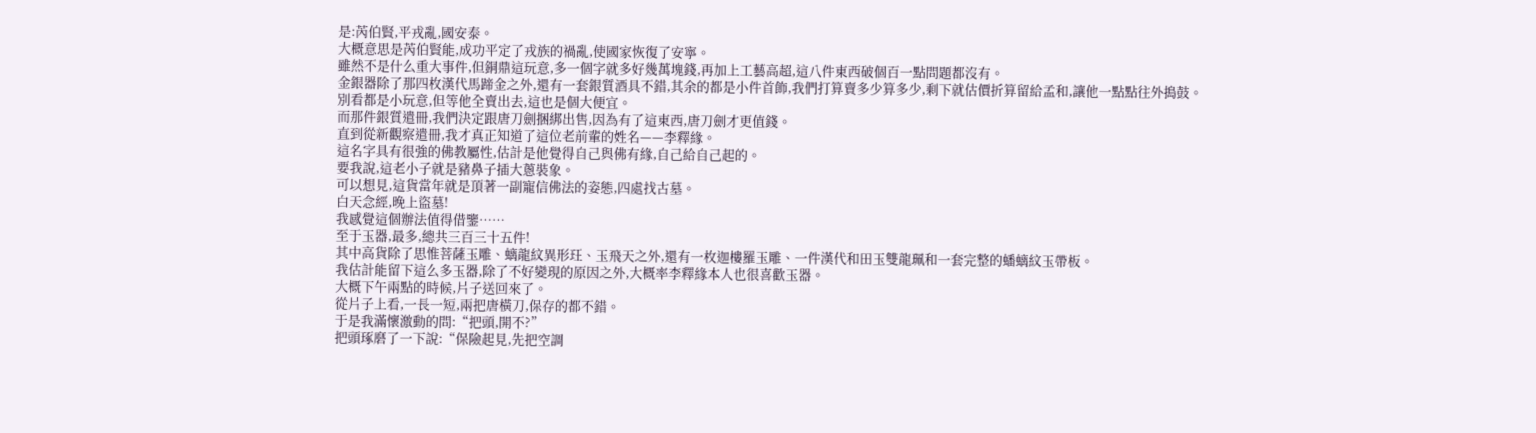是:芮伯賢,平戎亂,國安泰。
大概意思是芮伯賢能,成功平定了戎族的禍亂,使國家恢復了安寧。
雖然不是什么重大事件,但銅鼎這玩意,多一個字就多好幾萬塊錢,再加上工藝高超,這八件東西破個百一點問題都沒有。
金銀器除了那四枚漢代馬蹄金之外,還有一套銀質酒具不錯,其余的都是小件首飾,我們打算賣多少算多少,剩下就估價折算留給孟和,讓他一點點往外搗鼓。
別看都是小玩意,但等他全賣出去,這也是個大便宜。
而那件銀質遣冊,我們決定跟唐刀劍捆綁出售,因為有了這東西,唐刀劍才更值錢。
直到從新觀察遣冊,我才真正知道了這位老前輩的姓名——李釋緣。
這名字具有很強的佛教屬性,估計是他覺得自己與佛有緣,自己給自己起的。
要我說,這老小子就是豬鼻子插大蔥裝象。
可以想見,這貨當年就是頂著一副寵信佛法的姿態,四處找古墓。
白天念經,晚上盜墓!
我感覺這個辦法值得借鑒……
至于玉器,最多,總共三百三十五件!
其中高貨除了思惟菩薩玉雕、螭龍紋異形玨、玉飛天之外,還有一枚迦樓羅玉雕、一件漢代和田玉雙龍珮和一套完整的蟠螭紋玉帶板。
我估計能留下這么多玉器,除了不好變現的原因之外,大概率李釋緣本人也很喜歡玉器。
大概下午兩點的時候,片子送回來了。
從片子上看,一長一短,兩把唐橫刀,保存的都不錯。
于是我滿懷激動的問:“把頭,開不?”
把頭琢磨了一下說:“保險起見,先把空調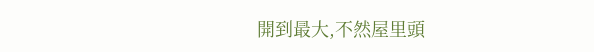開到最大,不然屋里頭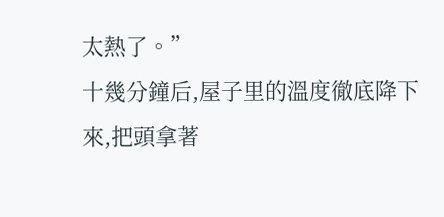太熱了。”
十幾分鐘后,屋子里的溫度徹底降下來,把頭拿著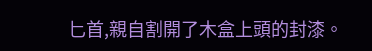匕首,親自割開了木盒上頭的封漆。